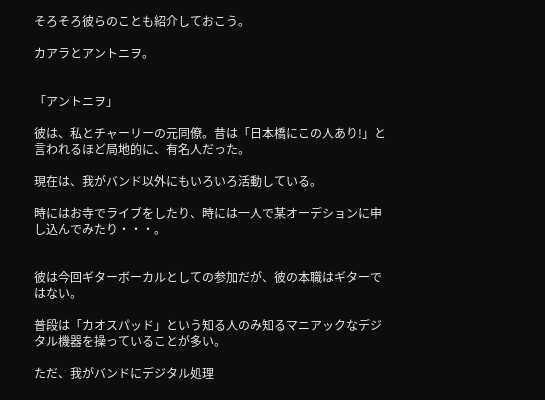そろそろ彼らのことも紹介しておこう。

カアラとアントニヲ。


「アントニヲ」

彼は、私とチャーリーの元同僚。昔は「日本橋にこの人あり!」と言われるほど局地的に、有名人だった。

現在は、我がバンド以外にもいろいろ活動している。

時にはお寺でライブをしたり、時には一人で某オーデションに申し込んでみたり・・・。


彼は今回ギターボーカルとしての参加だが、彼の本職はギターではない。

普段は「カオスパッド」という知る人のみ知るマニアックなデジタル機器を操っていることが多い。

ただ、我がバンドにデジタル処理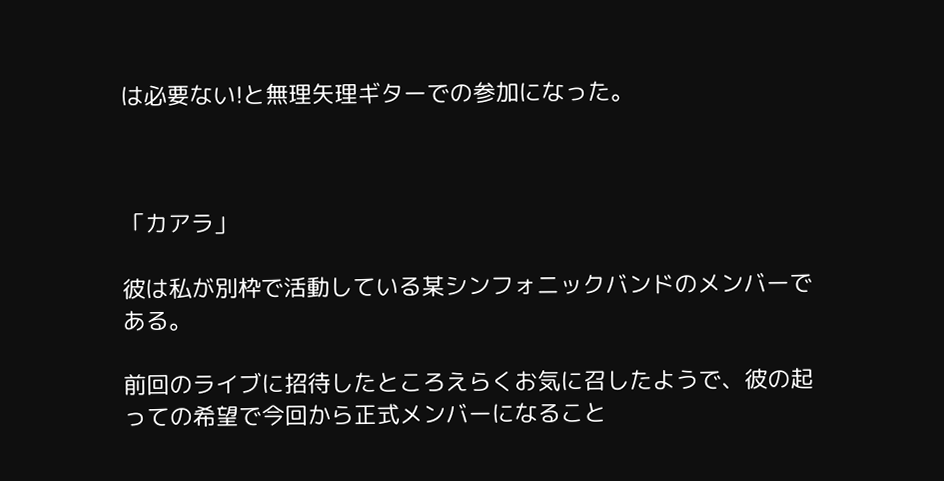は必要ない!と無理矢理ギターでの参加になった。



「カアラ」

彼は私が別枠で活動している某シンフォニックバンドのメンバーである。

前回のライブに招待したところえらくお気に召したようで、彼の起っての希望で今回から正式メンバーになること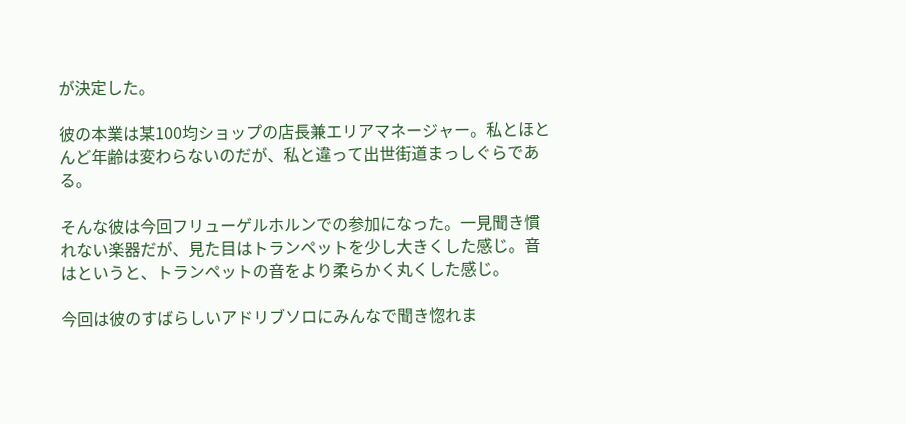が決定した。

彼の本業は某100均ショップの店長兼エリアマネージャー。私とほとんど年齢は変わらないのだが、私と違って出世街道まっしぐらである。

そんな彼は今回フリューゲルホルンでの参加になった。一見聞き慣れない楽器だが、見た目はトランペットを少し大きくした感じ。音はというと、トランペットの音をより柔らかく丸くした感じ。

今回は彼のすばらしいアドリブソロにみんなで聞き惚れま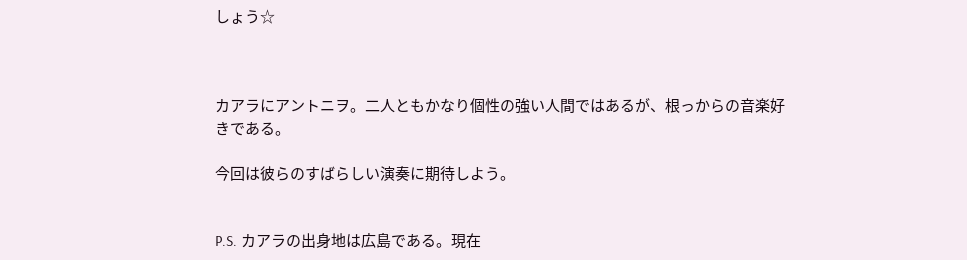しょう☆



カアラにアントニヲ。二人ともかなり個性の強い人間ではあるが、根っからの音楽好きである。

今回は彼らのすばらしい演奏に期待しよう。


P.S. カアラの出身地は広島である。現在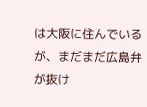は大阪に住んでいるが、まだまだ広島弁が抜け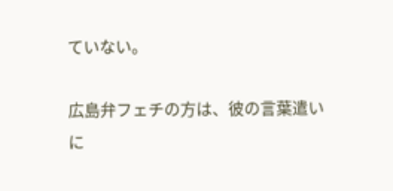ていない。

広島弁フェチの方は、彼の言葉遣いに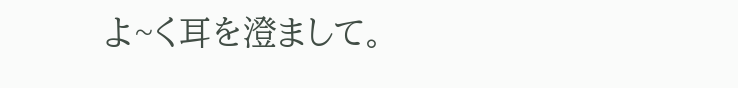よ~く耳を澄まして。